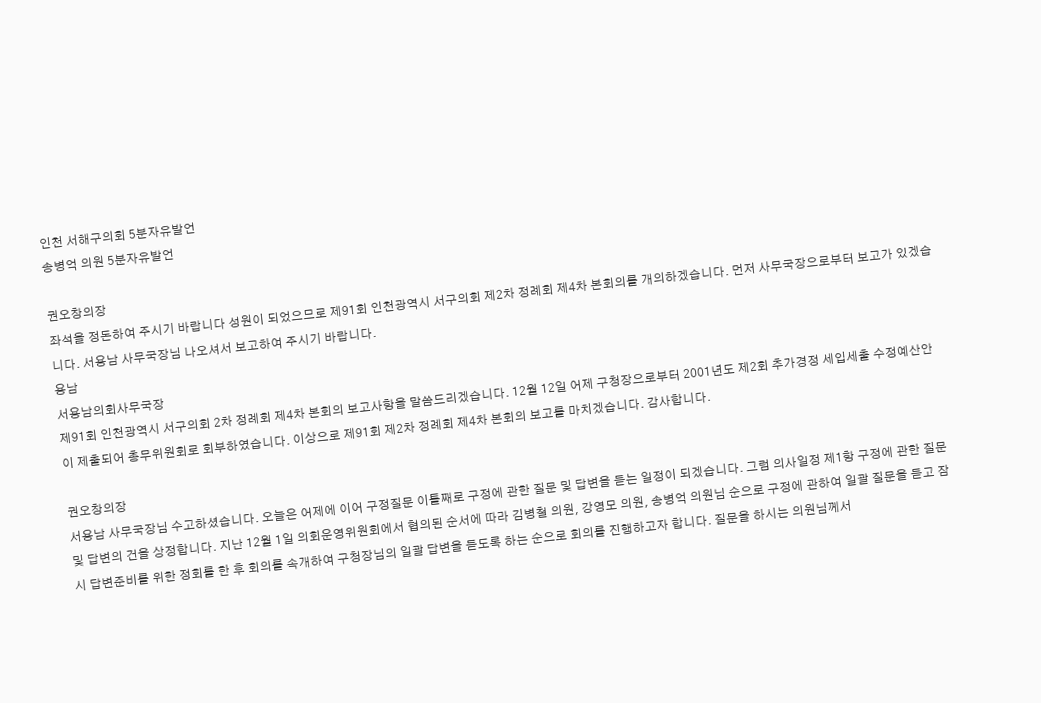인천 서해구의회 5분자유발언
송병억 의원 5분자유발언

권오창의장
좌석을 정돈하여 주시기 바랍니다 성원이 되었으므로 제91회 인천광역시 서구의회 제2차 정례회 제4차 본회의를 개의하겠습니다. 먼저 사무국장으로부터 보고가 있겠습니다. 서용남 사무국장님 나오셔서 보고하여 주시기 바랍니다.
용남
서용남의회사무국장
제91회 인천광역시 서구의회 2차 정례회 제4차 본회의 보고사항을 말씀드리겠습니다. 12월 12일 어제 구청장으로부터 2001년도 제2회 추가경정 세입세출 수정예산안이 제출되어 총무위원회로 회부하였습니다. 이상으로 제91회 제2차 정례회 제4차 본회의 보고를 마치겠습니다. 감사합니다.

권오창의장
서용남 사무국장님 수고하셨습니다. 오늘은 어제에 이어 구정질문 이틀째로 구정에 관한 질문 및 답변을 듣는 일정이 되겠습니다. 그럼 의사일정 제1항 구정에 관한 질문 및 답변의 건을 상정합니다. 지난 12월 1일 의회운영위원회에서 협의된 순서에 따라 김병철 의원, 강영모 의원, 송병억 의원님 순으로 구정에 관하여 일괄 질문을 듣고 잠시 답변준비를 위한 정회를 한 후 회의를 속개하여 구청장님의 일괄 답변을 듣도록 하는 순으로 회의를 진행하고자 합니다. 질문을 하시는 의원님께서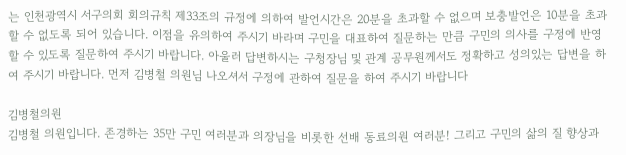는 인천광역시 서구의회 회의규칙 제33조의 규정에 의하여 발언시간은 20분을 초과할 수 없으며 보충발언은 10분을 초과할 수 없도록 되어 있습니다. 이점을 유의하여 주시기 바라며 구민을 대표하여 질문하는 만큼 구민의 의사를 구정에 반영할 수 있도록 질문하여 주시기 바랍니다. 아울러 답변하시는 구청장님 및 관계 공무원께서도 정확하고 성의있는 답변을 하여 주시기 바랍니다. 먼저 김병철 의원님 나오셔서 구정에 관하여 질문을 하여 주시기 바랍니다

김병철의원
김병철 의원입니다. 존경하는 35만 구민 여러분과 의장님을 비롯한 선배 동료의원 여러분! 그리고 구민의 삶의 질 향상과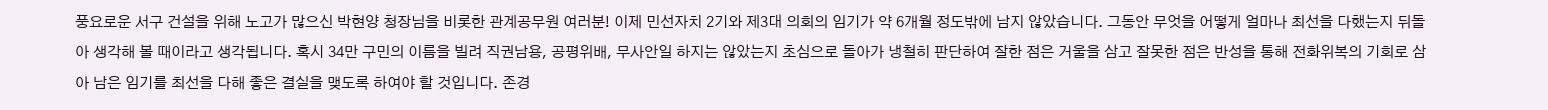풍요로운 서구 건설을 위해 노고가 많으신 박현양 청장님을 비롯한 관계공무원 여러분! 이제 민선자치 2기와 제3대 의회의 임기가 약 6개월 정도밖에 남지 않았습니다. 그동안 무엇을 어떻게 얼마나 최선을 다했는지 뒤돌아 생각해 볼 때이라고 생각됩니다. 혹시 34만 구민의 이름을 빌려 직권남용, 공평위배, 무사안일 하지는 않았는지 초심으로 돌아가 냉철히 판단하여 잘한 점은 거울을 삼고 잘못한 점은 반성을 통해 전화위복의 기회로 삼아 남은 임기를 최선을 다해 좋은 결실을 맺도록 하여야 할 것입니다. 존경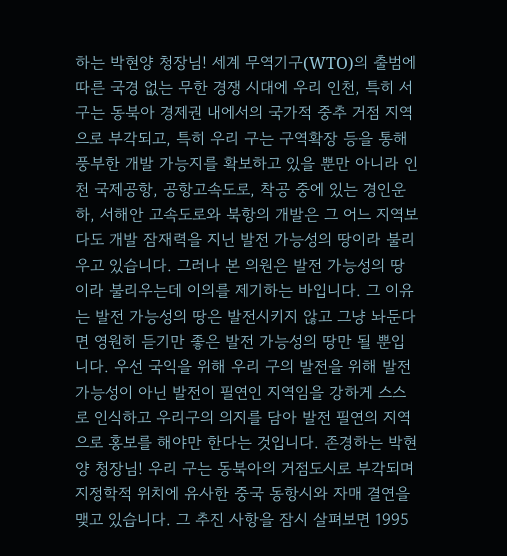하는 박현양 청장님! 세계 무역기구(WTO)의 출범에 따른 국경 없는 무한 경쟁 시대에 우리 인천, 특히 서구는 동북아 경제권 내에서의 국가적 중추 거점 지역으로 부각되고, 특히 우리 구는 구역확장 등을 통해 풍부한 개발 가능지를 확보하고 있을 뿐만 아니라 인천 국제공항, 공항고속도로, 착공 중에 있는 경인운하, 서해안 고속도로와 북항의 개발은 그 어느 지역보다도 개발 잠재력을 지닌 발전 가능성의 땅이라 불리우고 있습니다. 그러나 본 의원은 발전 가능성의 땅이라 불리우는데 이의를 제기하는 바입니다. 그 이유는 발전 가능성의 땅은 발전시키지 않고 그냥 놔둔다면 영원히 듣기만 좋은 발전 가능성의 땅만 될 뿐입니다. 우선 국익을 위해 우리 구의 발전을 위해 발전 가능성이 아닌 발전이 필연인 지역임을 강하게 스스로 인식하고 우리구의 의지를 담아 발전 필연의 지역으로 홍보를 해야만 한다는 것입니다. 존경하는 박현양 청장님! 우리 구는 동북아의 거점도시로 부각되며 지정학적 위치에 유사한 중국 동항시와 자매 결연을 맺고 있습니다. 그 추진 사항을 잠시 살펴보면 1995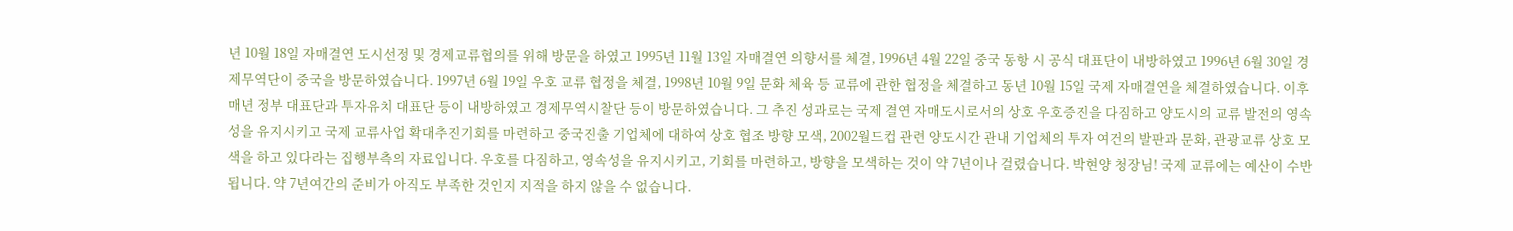년 10월 18일 자매결연 도시선정 및 경제교류협의를 위해 방문을 하였고 1995년 11월 13일 자매결연 의향서를 체결, 1996년 4월 22일 중국 동항 시 공식 대표단이 내방하였고 1996년 6월 30일 경제무역단이 중국을 방문하였습니다. 1997년 6월 19일 우호 교류 협정을 체결, 1998년 10월 9일 문화 체육 등 교류에 관한 협정을 체결하고 동년 10월 15일 국제 자매결연을 체결하였습니다. 이후 매년 정부 대표단과 투자유치 대표단 등이 내방하였고 경제무역시찰단 등이 방문하였습니다. 그 추진 성과로는 국제 결연 자매도시로서의 상호 우호증진을 다짐하고 양도시의 교류 발전의 영속성을 유지시키고 국제 교류사업 확대추진기회를 마련하고 중국진출 기업체에 대하여 상호 협조 방향 모색, 2002월드컵 관련 양도시간 관내 기업체의 투자 여건의 발판과 문화, 관광교류 상호 모색을 하고 있다라는 집행부측의 자료입니다. 우호를 다짐하고, 영속성을 유지시키고, 기회를 마련하고, 방향을 모색하는 것이 약 7년이나 걸렸습니다. 박현양 청장님! 국제 교류에는 예산이 수반됩니다. 약 7년여간의 준비가 아직도 부족한 것인지 지적을 하지 않을 수 없습니다.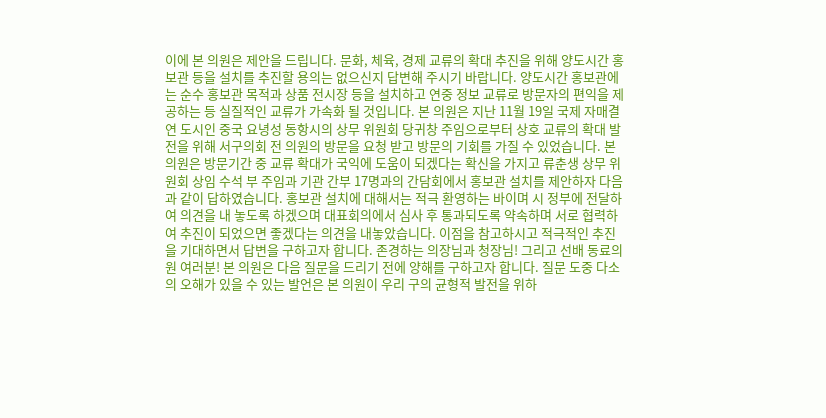이에 본 의원은 제안을 드립니다. 문화, 체육, 경제 교류의 확대 추진을 위해 양도시간 홍보관 등을 설치를 추진할 용의는 없으신지 답변해 주시기 바랍니다. 양도시간 홍보관에는 순수 홍보관 목적과 상품 전시장 등을 설치하고 연중 정보 교류로 방문자의 편익을 제공하는 등 실질적인 교류가 가속화 될 것입니다. 본 의원은 지난 11월 19일 국제 자매결연 도시인 중국 요녕성 동항시의 상무 위원회 당귀창 주임으로부터 상호 교류의 확대 발전을 위해 서구의회 전 의원의 방문을 요청 받고 방문의 기회를 가질 수 있었습니다. 본 의원은 방문기간 중 교류 확대가 국익에 도움이 되겠다는 확신을 가지고 류춘생 상무 위원회 상임 수석 부 주임과 기관 간부 17명과의 간담회에서 홍보관 설치를 제안하자 다음과 같이 답하였습니다. 홍보관 설치에 대해서는 적극 환영하는 바이며 시 정부에 전달하여 의견을 내 놓도록 하겠으며 대표회의에서 심사 후 통과되도록 약속하며 서로 협력하여 추진이 되었으면 좋겠다는 의견을 내놓았습니다. 이점을 참고하시고 적극적인 추진을 기대하면서 답변을 구하고자 합니다. 존경하는 의장님과 청장님! 그리고 선배 동료의원 여러분! 본 의원은 다음 질문을 드리기 전에 양해를 구하고자 합니다. 질문 도중 다소의 오해가 있을 수 있는 발언은 본 의원이 우리 구의 균형적 발전을 위하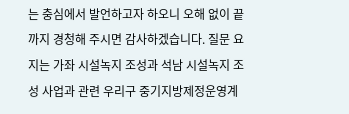는 충심에서 발언하고자 하오니 오해 없이 끝까지 경청해 주시면 감사하겠습니다. 질문 요지는 가좌 시설녹지 조성과 석남 시설녹지 조성 사업과 관련 우리구 중기지방제정운영계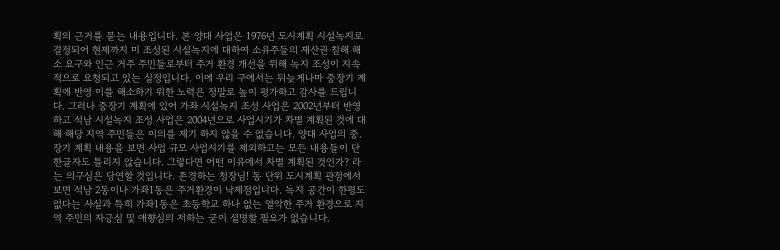획의 근거를 묻는 내용입니다. 본 양대 사업은 1976년 도시계획 시설녹지로 결정되어 현제까지 미 조성된 시설녹지에 대하여 소유주들의 재산권 침해 해소 요구와 인근 거주 주민들로부터 주거 환경 개선을 위해 녹지 조성이 지속적으로 요청되고 있는 실정입니다. 이에 우리 구에서는 뒤늦게나마 중장기 계획에 반영 이를 해소하기 위한 노력은 정말로 높이 평가하고 감사를 드립니다. 그러나 중장기 계획에 있어 가좌 시설녹지 조성 사업은 2002년부터 반영하고 석남 시설녹지 조성 사업은 2004년으로 사업시기가 차별 계획된 것에 대해 해당 지역 주민들은 이의를 제기 하지 않을 수 없습니다. 양대 사업의 중.장기 계획 내용을 보면 사업 규모 사업시기를 제외하고는 모든 내용들이 단 한글자도 틀리지 않습니다. 그렇다면 어떤 이유에서 차별 계획된 것인가? 라는 의구심은 당연할 것입니다. 존경하는 청장님! 동 단위 도시계획 관점에서 보면 석남 2동이나 가좌1동은 주거환경이 낙제점입니다. 녹지 공간이 한평도 없다는 사실과 특히 가좌1동은 초등학교 하나 없는 열악한 주거 환경으로 지역 주민의 자긍심 및 애향심의 저하는 굳이 설명할 필요가 없습니다.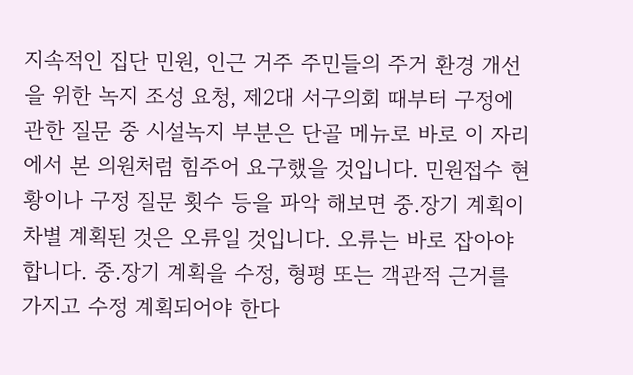지속적인 집단 민원, 인근 거주 주민들의 주거 환경 개선을 위한 녹지 조성 요청, 제2대 서구의회 때부터 구정에 관한 질문 중 시설녹지 부분은 단골 메뉴로 바로 이 자리에서 본 의원처럼 힘주어 요구했을 것입니다. 민원접수 현황이나 구정 질문 횟수 등을 파악 해보면 중.장기 계획이 차별 계획된 것은 오류일 것입니다. 오류는 바로 잡아야 합니다. 중.장기 계획을 수정, 형평 또는 객관적 근거를 가지고 수정 계획되어야 한다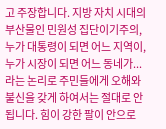고 주장합니다. 지방 자치 시대의 부산물인 민원성 집단이기주의, 누가 대통령이 되면 어느 지역이, 누가 시장이 되면 어느 동네가... 라는 논리로 주민들에게 오해와 불신을 갖게 하여서는 절대로 안됩니다. 힘이 강한 팔이 안으로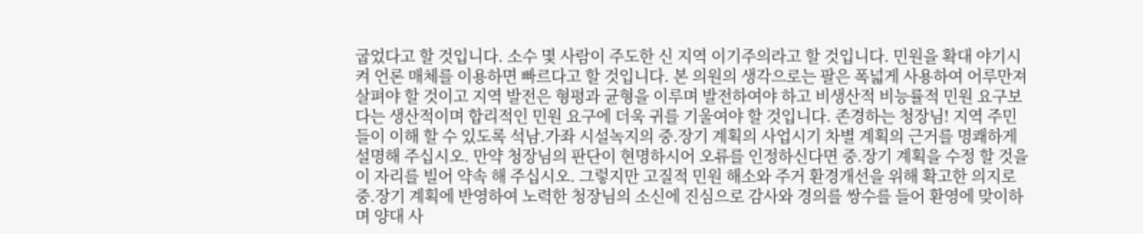굽었다고 할 것입니다. 소수 몇 사람이 주도한 신 지역 이기주의라고 할 것입니다. 민원을 확대 야기시켜 언론 매체를 이용하면 빠르다고 할 것입니다. 본 의원의 생각으로는 팔은 폭넓게 사용하여 어루만져 살펴야 할 것이고 지역 발전은 형평과 균형을 이루며 발전하여야 하고 비생산적 비능률적 민원 요구보다는 생산적이며 합리적인 민원 요구에 더욱 귀를 기울여야 할 것입니다. 존경하는 청장님! 지역 주민들이 이해 할 수 있도록 석남.가좌 시설녹지의 중.장기 계획의 사업시기 차별 계획의 근거를 명쾌하게 설명해 주십시오. 만약 청장님의 판단이 현명하시어 오류를 인정하신다면 중.장기 계획을 수정 할 것을 이 자리를 빌어 약속 해 주십시오. 그렇지만 고질적 민원 해소와 주거 환경개선을 위해 확고한 의지로 중.장기 계획에 반영하여 노력한 청장님의 소신에 진심으로 감사와 경의를 쌍수를 들어 환영에 맞이하며 양대 사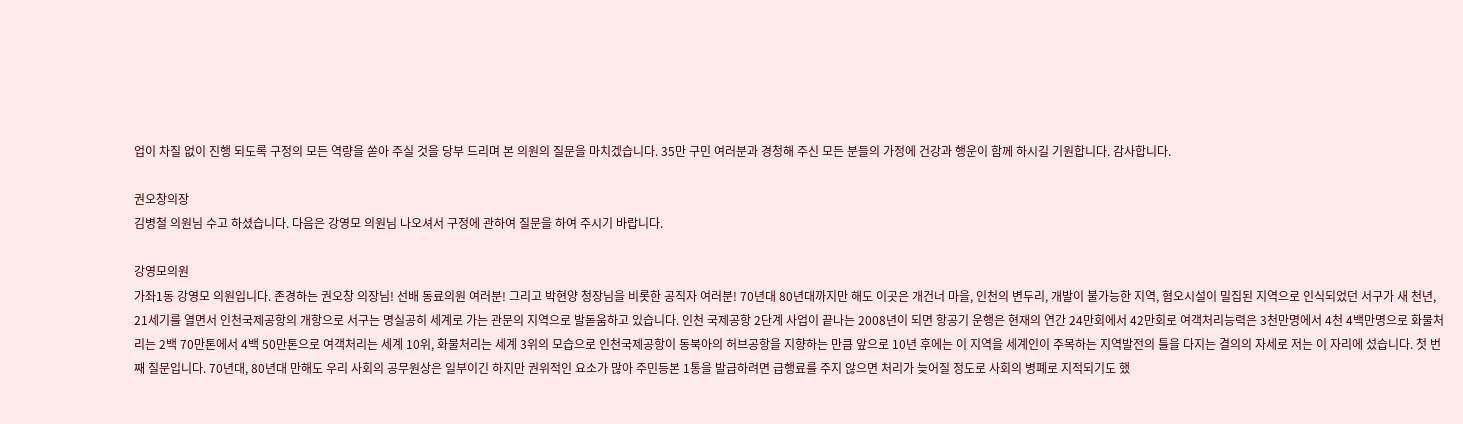업이 차질 없이 진행 되도록 구정의 모든 역량을 쏟아 주실 것을 당부 드리며 본 의원의 질문을 마치겠습니다. 35만 구민 여러분과 경청해 주신 모든 분들의 가정에 건강과 행운이 함께 하시길 기원합니다. 감사합니다.

권오창의장
김병철 의원님 수고 하셨습니다. 다음은 강영모 의원님 나오셔서 구정에 관하여 질문을 하여 주시기 바랍니다.

강영모의원
가좌1동 강영모 의원입니다. 존경하는 권오창 의장님! 선배 동료의원 여러분! 그리고 박현양 청장님을 비롯한 공직자 여러분! 70년대 80년대까지만 해도 이곳은 개건너 마을, 인천의 변두리, 개발이 불가능한 지역, 혐오시설이 밀집된 지역으로 인식되었던 서구가 새 천년, 21세기를 열면서 인천국제공항의 개항으로 서구는 명실공히 세계로 가는 관문의 지역으로 발돋움하고 있습니다. 인천 국제공항 2단계 사업이 끝나는 2008년이 되면 항공기 운행은 현재의 연간 24만회에서 42만회로 여객처리능력은 3천만명에서 4천 4백만명으로 화물처리는 2백 70만톤에서 4백 50만톤으로 여객처리는 세계 10위, 화물처리는 세계 3위의 모습으로 인천국제공항이 동북아의 허브공항을 지향하는 만큼 앞으로 10년 후에는 이 지역을 세계인이 주목하는 지역발전의 틀을 다지는 결의의 자세로 저는 이 자리에 섰습니다. 첫 번째 질문입니다. 70년대, 80년대 만해도 우리 사회의 공무원상은 일부이긴 하지만 권위적인 요소가 많아 주민등본 1통을 발급하려면 급행료를 주지 않으면 처리가 늦어질 정도로 사회의 병폐로 지적되기도 했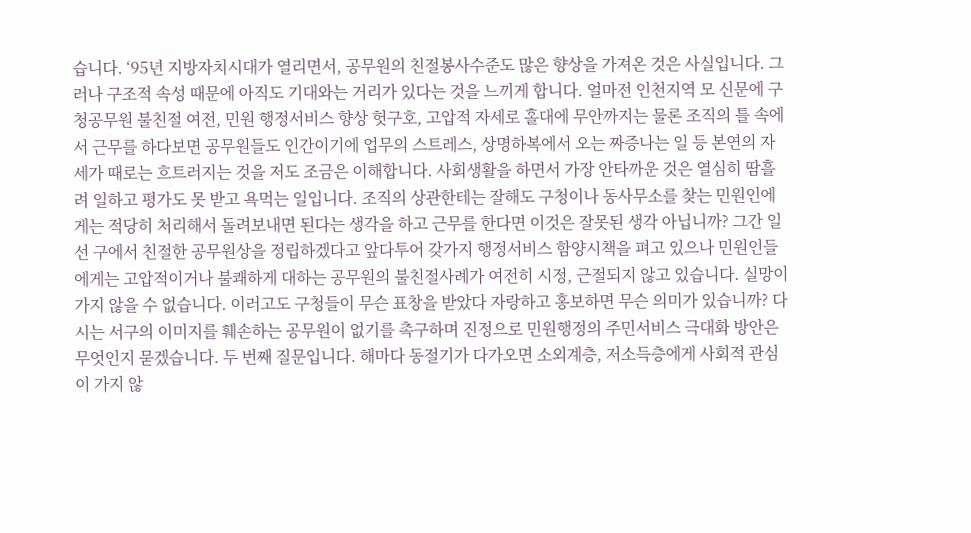습니다. ‘95년 지방자치시대가 열리면서, 공무원의 친절봉사수준도 많은 향상을 가져온 것은 사실입니다. 그러나 구조적 속성 때문에 아직도 기대와는 거리가 있다는 것을 느끼게 합니다. 얼마전 인천지역 모 신문에 구청공무원 불친절 여전, 민원 행정서비스 향상 헛구호, 고압적 자세로 홀대에 무안까지는 물론 조직의 틀 속에서 근무를 하다보면 공무원들도 인간이기에 업무의 스트레스, 상명하복에서 오는 짜증나는 일 등 본연의 자세가 때로는 흐트러지는 것을 저도 조금은 이해합니다. 사회생활을 하면서 가장 안타까운 것은 열심히 땀흘려 일하고 평가도 못 받고 욕먹는 일입니다. 조직의 상관한테는 잘해도 구청이나 동사무소를 찾는 민원인에게는 적당히 처리해서 돌려보내면 된다는 생각을 하고 근무를 한다면 이것은 잘못된 생각 아닙니까? 그간 일선 구에서 친절한 공무원상을 정립하겠다고 앞다투어 갖가지 행정서비스 함양시책을 펴고 있으나 민원인들에게는 고압적이거나 불쾌하게 대하는 공무원의 불친절사례가 여전히 시정, 근절되지 않고 있습니다. 실망이 가지 않을 수 없습니다. 이러고도 구청들이 무슨 표창을 받았다 자랑하고 홍보하면 무슨 의미가 있습니까? 다시는 서구의 이미지를 훼손하는 공무원이 없기를 촉구하며 진정으로 민원행정의 주민서비스 극대화 방안은 무엇인지 묻겠습니다. 두 번째 질문입니다. 해마다 동절기가 다가오면 소외계층, 저소득층에게 사회적 관심이 가지 않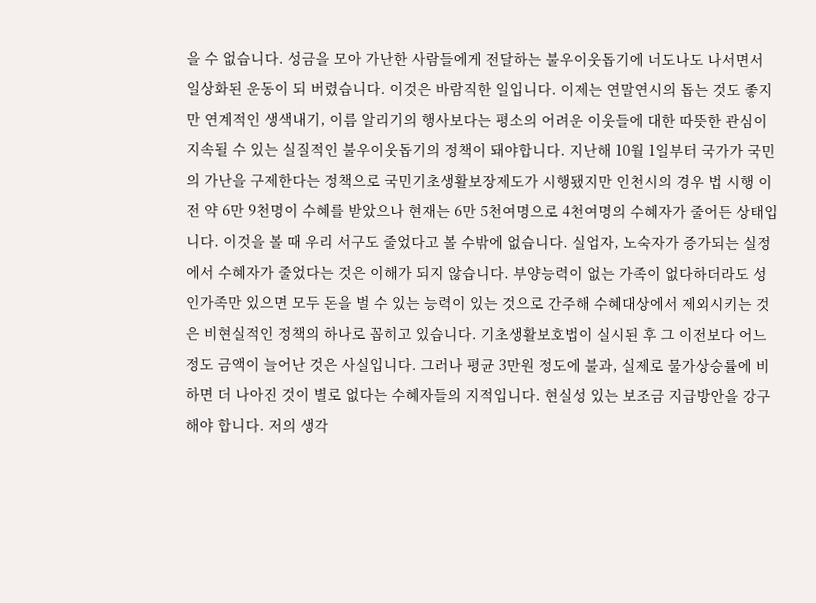을 수 없습니다. 성금을 모아 가난한 사람들에게 전달하는 불우이웃돕기에 너도나도 나서면서 일상화된 운동이 되 버렸습니다. 이것은 바람직한 일입니다. 이제는 연말연시의 돕는 것도 좋지만 연계적인 생색내기, 이름 알리기의 행사보다는 평소의 어려운 이웃들에 대한 따뜻한 관심이 지속될 수 있는 실질적인 불우이웃돕기의 정책이 돼야합니다. 지난해 10월 1일부터 국가가 국민의 가난을 구제한다는 정책으로 국민기초생활보장제도가 시행됐지만 인천시의 경우 법 시행 이전 약 6만 9천명이 수혜를 받았으나 현재는 6만 5천여명으로 4천여명의 수혜자가 줄어든 상태입니다. 이것을 볼 때 우리 서구도 줄었다고 볼 수밖에 없습니다. 실업자, 노숙자가 증가되는 실정에서 수혜자가 줄었다는 것은 이해가 되지 않습니다. 부양능력이 없는 가족이 없다하더라도 성인가족만 있으면 모두 돈을 벌 수 있는 능력이 있는 것으로 간주해 수혜대상에서 제외시키는 것은 비현실적인 정책의 하나로 꼽히고 있습니다. 기초생활보호법이 실시된 후 그 이전보다 어느 정도 금액이 늘어난 것은 사실입니다. 그러나 평균 3만원 정도에 불과, 실제로 물가상승률에 비하면 더 나아진 것이 별로 없다는 수혜자들의 지적입니다. 현실성 있는 보조금 지급방안을 강구해야 합니다. 저의 생각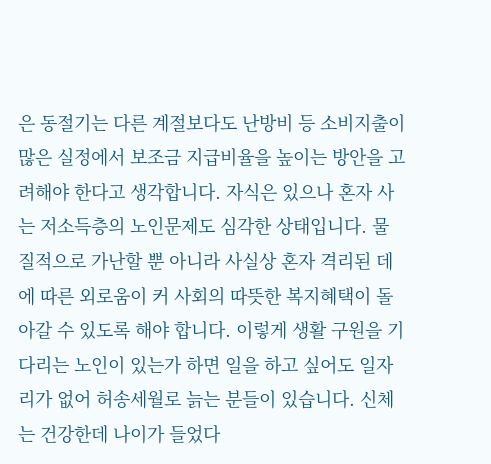은 동절기는 다른 계절보다도 난방비 등 소비지출이 많은 실정에서 보조금 지급비율을 높이는 방안을 고려해야 한다고 생각합니다. 자식은 있으나 혼자 사는 저소득층의 노인문제도 심각한 상태입니다. 물질적으로 가난할 뿐 아니라 사실상 혼자 격리된 데에 따른 외로움이 커 사회의 따뜻한 복지혜택이 돌아갈 수 있도록 해야 합니다. 이렇게 생활 구원을 기다리는 노인이 있는가 하면 일을 하고 싶어도 일자리가 없어 허송세월로 늙는 분들이 있습니다. 신체는 건강한데 나이가 들었다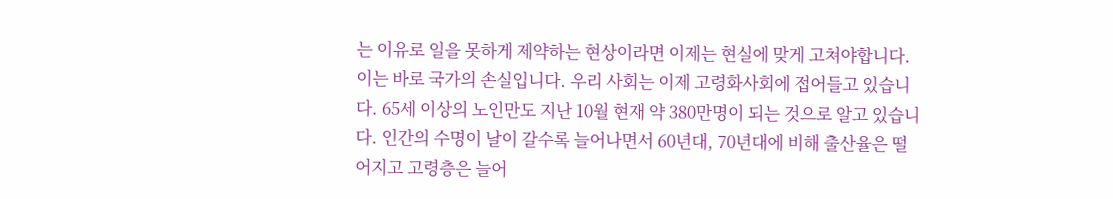는 이유로 일을 못하게 제약하는 현상이라면 이제는 현실에 맞게 고쳐야합니다. 이는 바로 국가의 손실입니다. 우리 사회는 이제 고령화사회에 접어들고 있습니다. 65세 이상의 노인만도 지난 10월 현재 약 380만명이 되는 것으로 알고 있습니다. 인간의 수명이 날이 갈수록 늘어나면서 60년대, 70년대에 비해 출산율은 떨어지고 고령층은 늘어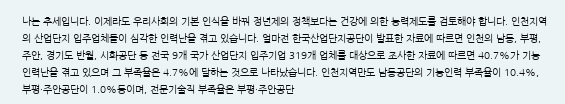나는 추세입니다. 이제라도 우리사회의 기본 인식을 바꿔 정년제의 정책보다는 건강에 의한 능력제도를 검토해야 합니다. 인천지역의 산업단지 입주업체들이 심각한 인력난을 겪고 있습니다. 얼마전 한국산업단지공단이 발표한 자료에 따르면 인천의 남동, 부평, 주안, 경기도 반월, 시화공단 등 전국 9개 국가 산업단지 입주기업 319개 업체를 대상으로 조사한 자료에 따르면 40.7%가 기능인력난을 겪고 있으며 그 부족율은 4.7%에 달하는 것으로 나타났습니다. 인천지역만도 남동공단의 기능인력 부족율이 10.4%, 부평·주안공단이 1.0%등이며, 전문기술직 부족율은 부평·주안공단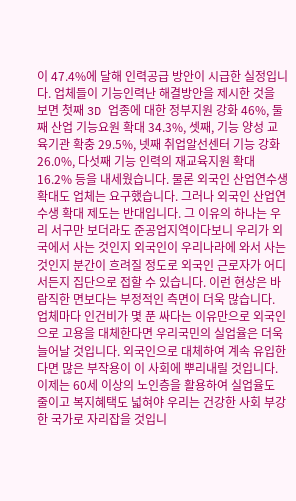이 47.4%에 달해 인력공급 방안이 시급한 실정입니다. 업체들이 기능인력난 해결방안을 제시한 것을 보면 첫째 3D 업종에 대한 정부지원 강화 46%, 둘째 산업 기능요원 확대 34.3%, 셋째, 기능 양성 교육기관 확충 29.5%, 넷째 취업알선센터 기능 강화 26.0%, 다섯째 기능 인력의 재교육지원 확대 16.2% 등을 내세웠습니다. 물론 외국인 산업연수생 확대도 업체는 요구했습니다. 그러나 외국인 산업연수생 확대 제도는 반대입니다. 그 이유의 하나는 우리 서구만 보더라도 준공업지역이다보니 우리가 외국에서 사는 것인지 외국인이 우리나라에 와서 사는 것인지 분간이 흐려질 정도로 외국인 근로자가 어디서든지 집단으로 접할 수 있습니다. 이런 현상은 바람직한 면보다는 부정적인 측면이 더욱 많습니다. 업체마다 인건비가 몇 푼 싸다는 이유만으로 외국인으로 고용을 대체한다면 우리국민의 실업율은 더욱 늘어날 것입니다. 외국인으로 대체하여 계속 유입한다면 많은 부작용이 이 사회에 뿌리내릴 것입니다. 이제는 60세 이상의 노인층을 활용하여 실업율도 줄이고 복지혜택도 넓혀야 우리는 건강한 사회 부강한 국가로 자리잡을 것입니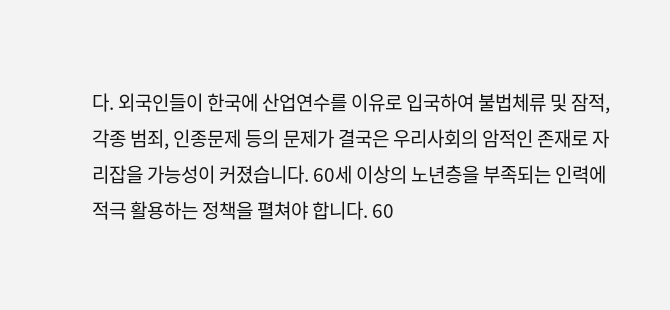다. 외국인들이 한국에 산업연수를 이유로 입국하여 불법체류 및 잠적, 각종 범죄, 인종문제 등의 문제가 결국은 우리사회의 암적인 존재로 자리잡을 가능성이 커졌습니다. 60세 이상의 노년층을 부족되는 인력에 적극 활용하는 정책을 펼쳐야 합니다. 60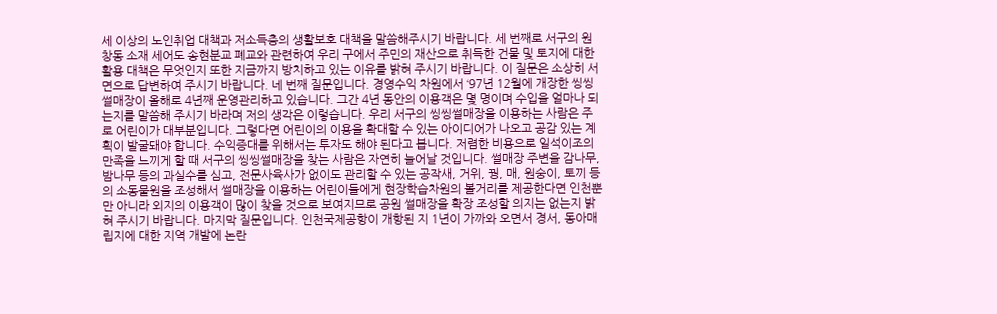세 이상의 노인취업 대책과 저소득층의 생활보호 대책을 말씀해주시기 바랍니다. 세 번째로 서구의 원창동 소재 세어도 송현분교 폐교와 관련하여 우리 구에서 주민의 재산으로 취득한 건물 및 토지에 대한 활용 대책은 무엇인지 또한 지금까지 방치하고 있는 이유를 밝혀 주시기 바랍니다. 이 질문은 소상히 서면으로 답변하여 주시기 바랍니다. 네 번째 질문입니다. 경영수익 차원에서 ‘97년 12월에 개장한 씽씽썰매장이 올해로 4년째 운영관리하고 있습니다. 그간 4년 동안의 이용객은 몇 명이며 수입을 얼마나 되는지를 말씀해 주시기 바라며 저의 생각은 이렇습니다. 우리 서구의 씽씽썰매장을 이용하는 사람은 주로 어린이가 대부분입니다. 그렇다면 어린이의 이용을 확대할 수 있는 아이디어가 나오고 공감 있는 계획이 발굴돼야 합니다. 수익증대를 위해서는 투자도 해야 된다고 봅니다. 저렴한 비용으로 일석이조의 만족을 느끼게 할 때 서구의 씽씽썰매장을 찾는 사람은 자연히 늘어날 것입니다. 썰매장 주변을 감나무, 밤나무 등의 과실수를 심고, 전문사육사가 없이도 관리할 수 있는 공작새, 거위, 꿩, 매, 원숭이, 토끼 등의 소동물원을 조성해서 썰매장을 이용하는 어린이들에게 현장학습차원의 볼거리를 제공한다면 인천뿐만 아니라 외지의 이용객이 많이 찾을 것으로 보여지므로 공원 썰매장을 확장 조성할 의지는 없는지 밝혀 주시기 바랍니다. 마지막 질문입니다. 인천국제공항이 개항된 지 1년이 가까와 오면서 경서, 동아매립지에 대한 지역 개발에 논란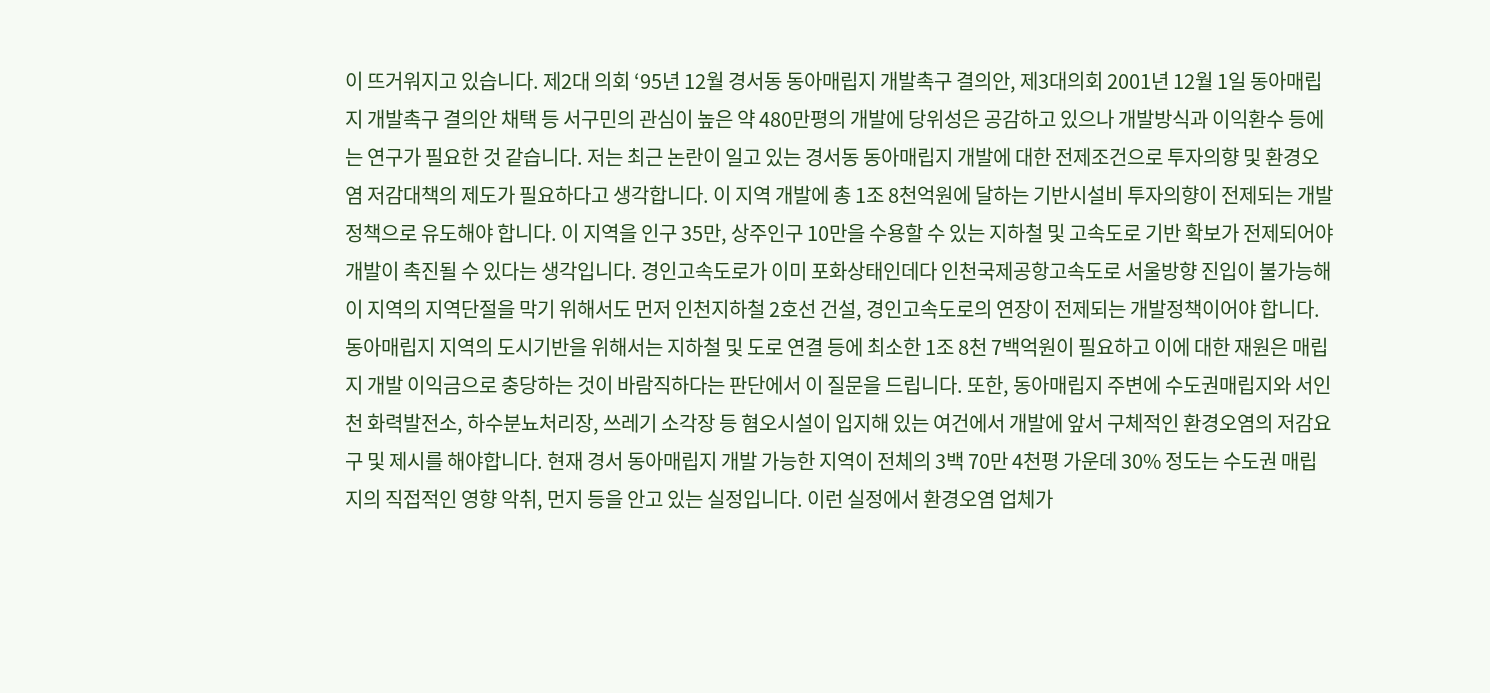이 뜨거워지고 있습니다. 제2대 의회 ‘95년 12월 경서동 동아매립지 개발촉구 결의안, 제3대의회 2001년 12월 1일 동아매립지 개발촉구 결의안 채택 등 서구민의 관심이 높은 약 480만평의 개발에 당위성은 공감하고 있으나 개발방식과 이익환수 등에는 연구가 필요한 것 같습니다. 저는 최근 논란이 일고 있는 경서동 동아매립지 개발에 대한 전제조건으로 투자의향 및 환경오염 저감대책의 제도가 필요하다고 생각합니다. 이 지역 개발에 총 1조 8천억원에 달하는 기반시설비 투자의향이 전제되는 개발정책으로 유도해야 합니다. 이 지역을 인구 35만, 상주인구 10만을 수용할 수 있는 지하철 및 고속도로 기반 확보가 전제되어야 개발이 촉진될 수 있다는 생각입니다. 경인고속도로가 이미 포화상태인데다 인천국제공항고속도로 서울방향 진입이 불가능해 이 지역의 지역단절을 막기 위해서도 먼저 인천지하철 2호선 건설, 경인고속도로의 연장이 전제되는 개발정책이어야 합니다. 동아매립지 지역의 도시기반을 위해서는 지하철 및 도로 연결 등에 최소한 1조 8천 7백억원이 필요하고 이에 대한 재원은 매립지 개발 이익금으로 충당하는 것이 바람직하다는 판단에서 이 질문을 드립니다. 또한, 동아매립지 주변에 수도권매립지와 서인천 화력발전소, 하수분뇨처리장, 쓰레기 소각장 등 혐오시설이 입지해 있는 여건에서 개발에 앞서 구체적인 환경오염의 저감요구 및 제시를 해야합니다. 현재 경서 동아매립지 개발 가능한 지역이 전체의 3백 70만 4천평 가운데 30% 정도는 수도권 매립지의 직접적인 영향 악취, 먼지 등을 안고 있는 실정입니다. 이런 실정에서 환경오염 업체가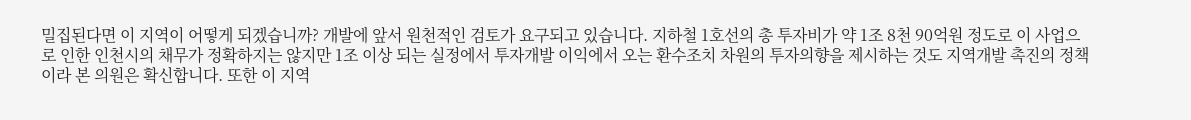밀집된다면 이 지역이 어떻게 되겠습니까? 개발에 앞서 원천적인 검토가 요구되고 있습니다. 지하철 1호선의 총 투자비가 약 1조 8천 90억원 정도로 이 사업으로 인한 인천시의 채무가 정확하지는 않지만 1조 이상 되는 실정에서 투자개발 이익에서 오는 환수조치 차원의 투자의향을 제시하는 것도 지역개발 촉진의 정책이라 본 의원은 확신합니다. 또한 이 지역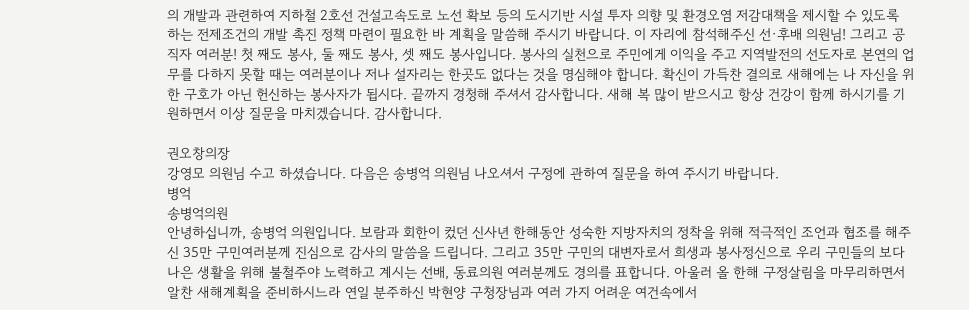의 개발과 관련하여 지하철 2호선 건설고속도로 노선 확보 등의 도시기반 시설 투자 의향 및 환경오염 저감대책을 제시할 수 있도록 하는 전제조건의 개발 촉진 정책 마련이 필요한 바 계획을 말씀해 주시기 바랍니다. 이 자리에 참석해주신 선·후배 의원님! 그리고 공직자 여러분! 첫 째도 봉사, 둘 째도 봉사, 셋 째도 봉사입니다. 봉사의 실천으로 주민에게 이익을 주고 지역발전의 선도자로 본연의 업무를 다하지 못할 때는 여러분이나 저나 설자리는 한곳도 없다는 것을 명심해야 합니다. 확신이 가득찬 결의로 새해에는 나 자신을 위한 구호가 아닌 헌신하는 봉사자가 됩시다. 끝까지 경청해 주셔서 감사합니다. 새해 복 많이 받으시고 항상 건강이 함께 하시기를 기원하면서 이상 질문을 마치겠습니다. 감사합니다.

권오창의장
강영모 의원님 수고 하셨습니다. 다음은 송병억 의원님 나오셔서 구정에 관하여 질문을 하여 주시기 바랍니다.
병억
송병억의원
안녕하십니까, 송병억 의원입니다. 보람과 회한이 컸던 신사년 한해동안 성숙한 지방자치의 정착을 위해 적극적인 조언과 협조를 해주신 35만 구민여러분께 진심으로 감사의 말씀을 드립니다. 그리고 35만 구민의 대변자로서 희생과 봉사정신으로 우리 구민들의 보다 나은 생활을 위해 불철주야 노력하고 계시는 선배, 동료의원 여러분께도 경의를 표합니다. 아울러 올 한해 구정살림을 마무리하면서 알찬 새해계획을 준비하시느라 연일 분주하신 박현양 구청장님과 여러 가지 어려운 여건속에서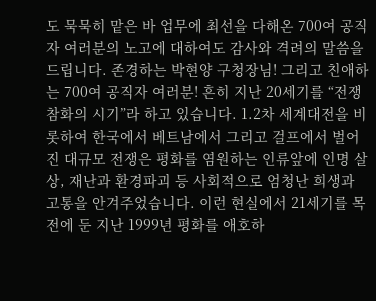도 묵묵히 맡은 바 업무에 최선을 다해온 700여 공직자 여러분의 노고에 대하여도 감사와 격려의 말씀을 드립니다. 존경하는 박현양 구청장님! 그리고 친애하는 700여 공직자 여러분! 흔히 지난 20세기를 “전쟁 참화의 시기”라 하고 있습니다. 1.2차 세계대전을 비롯하여 한국에서 베트남에서 그리고 걸프에서 벌어진 대규모 전쟁은 평화를 염원하는 인류앞에 인명 살상, 재난과 환경파괴 등 사회적으로 엄청난 희생과 고통을 안겨주었습니다. 이런 현실에서 21세기를 목전에 둔 지난 1999년 평화를 애호하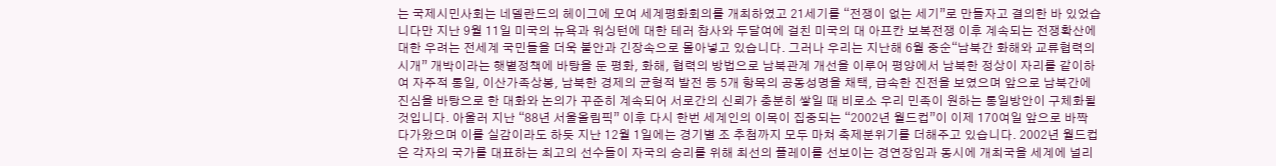는 국제시민사회는 네델란드의 헤이그에 모여 세계평화회의를 개최하였고 21세기를 “전쟁이 없는 세기”로 만들자고 결의한 바 있었습니다만 지난 9월 11일 미국의 뉴욕과 워싱턴에 대한 테러 참사와 두달여에 걸친 미국의 대 아프칸 보복전쟁 이후 계속되는 전쟁확산에 대한 우려는 전세계 국민들을 더욱 불안과 긴장속으로 몰아넣고 있습니다. 그러나 우리는 지난해 6월 중순“남북간 화해와 교류협력의 시개” 개박이라는 햇볕정책에 바탕을 둔 평화, 화해, 협력의 방법으로 남북관계 개선을 이루어 평양에서 남북한 정상이 자리를 같이하여 자주적 통일, 이산가족상봉, 남북한 경제의 균형적 발전 등 5개 항목의 공동성명을 채택, 급속한 진전을 보였으며 앞으로 남북간에 진심을 바탕으로 한 대화와 논의가 꾸준히 계속되어 서로간의 신뢰가 충분히 쌓일 때 비로소 우리 민족이 원하는 통일방안이 구체화될 것입니다. 아울러 지난 “88년 서울올림픽” 이후 다시 한번 세계인의 이목이 집중되는 “2002년 월드컵”이 이제 170여일 앞으로 바짝 다가왔으며 이를 실감이라도 하듯 지난 12월 1일에는 경기별 조 추첨까지 모두 마쳐 축제분위기를 더해주고 있습니다. 2002년 월드컵은 각자의 국가를 대표하는 최고의 선수들이 자국의 승리를 위해 최선의 플레이를 선보이는 경연장임과 동시에 개최국을 세계에 널리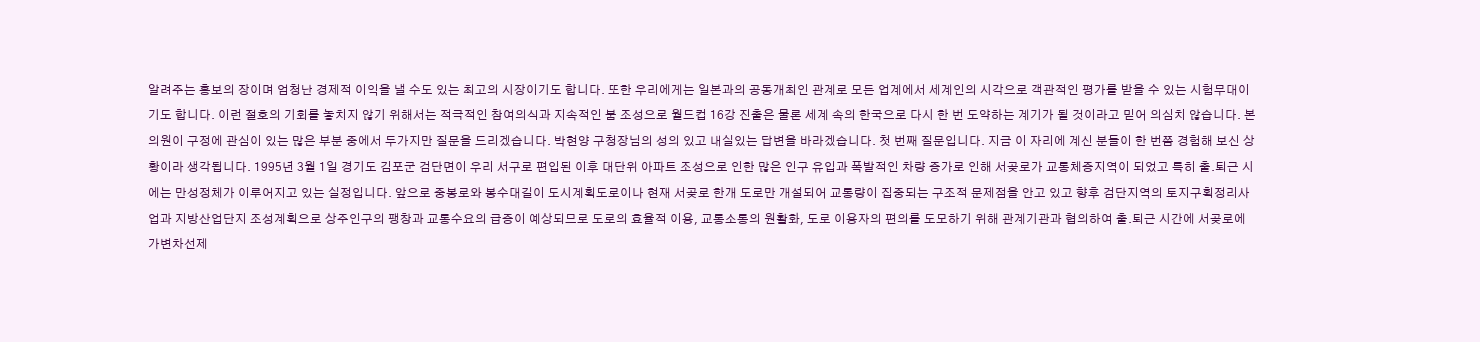알려주는 홍보의 장이며 엄청난 경제적 이익을 낼 수도 있는 최고의 시장이기도 합니다. 또한 우리에게는 일본과의 공동개최인 관계로 모든 업계에서 세계인의 시각으로 객관적인 평가를 받을 수 있는 시험무대이기도 합니다. 이런 절호의 기회를 놓치지 않기 위해서는 적극적인 참여의식과 지속적인 붐 조성으로 월드컵 16강 진출은 물론 세계 속의 한국으로 다시 한 번 도약하는 계기가 될 것이라고 믿어 의심치 않습니다. 본 의원이 구정에 관심이 있는 많은 부분 중에서 두가지만 질문을 드리겠습니다. 박현양 구청장님의 성의 있고 내실있는 답변을 바라겠습니다. 첫 번째 질문입니다. 지금 이 자리에 계신 분들이 한 번쯤 경험해 보신 상황이라 생각됩니다. 1995년 3월 1일 경기도 김포군 검단면이 우리 서구로 편입된 이후 대단위 아파트 조성으로 인한 많은 인구 유입과 폭발적인 차량 증가로 인해 서곶로가 교통체증지역이 되었고 특히 출.퇴근 시에는 만성정체가 이루어지고 있는 실정입니다. 앞으로 중봉로와 봉수대길이 도시계획도로이나 현재 서곶로 한개 도로만 개설되어 교통량이 집중되는 구조적 문제점을 안고 있고 향후 검단지역의 토지구획정리사업과 지방산업단지 조성계획으로 상주인구의 팽창과 교통수요의 급증이 예상되므로 도로의 효율적 이용, 교통소통의 원활화, 도로 이용자의 편의를 도모하기 위해 관계기관과 협의하여 출.퇴근 시간에 서곶로에 가변차선제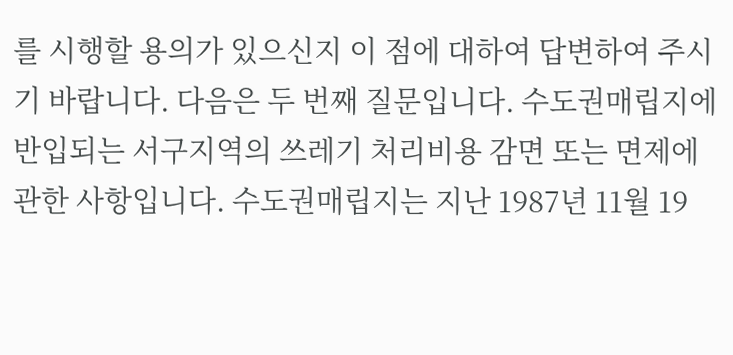를 시행할 용의가 있으신지 이 점에 대하여 답변하여 주시기 바랍니다. 다음은 두 번째 질문입니다. 수도권매립지에 반입되는 서구지역의 쓰레기 처리비용 감면 또는 면제에 관한 사항입니다. 수도권매립지는 지난 1987년 11월 19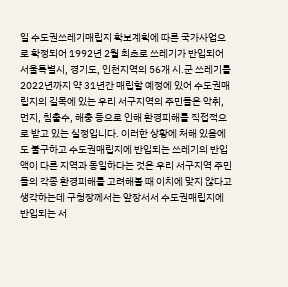일 수도권쓰레기매립지 확보계획에 따른 국가사업으로 확정되어 1992년 2월 최초로 쓰레기가 반입되어 서울특별시, 경기도, 인천지역의 56개 시.군 쓰레기를 2022년까지 약 31년간 매립할 예정에 있어 수도권매립지의 길목에 있는 우리 서구지역의 주민들은 악취, 먼지, 침출수, 해충 등으로 인해 환경피해를 직접적으로 받고 있는 실정입니다. 이러한 상황에 처해 있음에도 불구하고 수도권매립지에 반입되는 쓰레기의 반입액이 다른 지역과 동일하다는 것은 우리 서구지역 주민들의 각종 환경피해를 고려해볼 때 이치에 맞지 않다고 생각하는데 구청장께서는 앞장서서 수도권매립지에 반입되는 서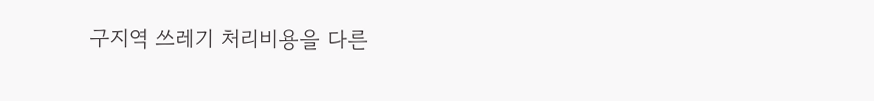구지역 쓰레기 처리비용을 다른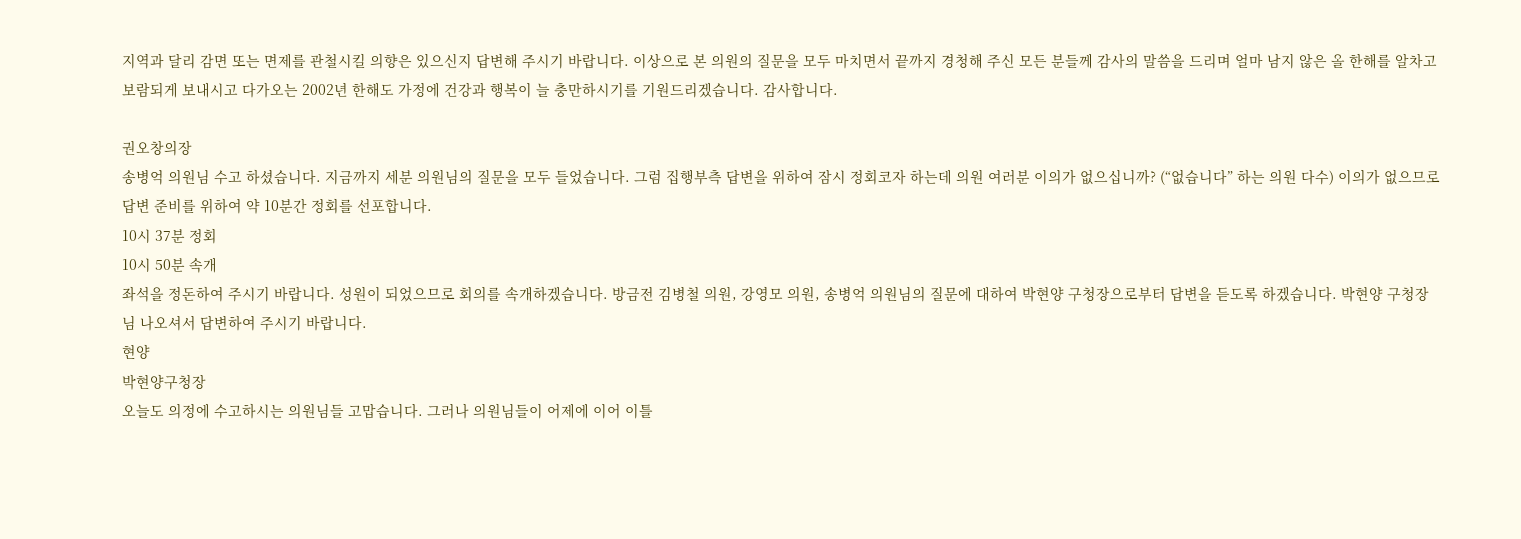지역과 달리 감면 또는 면제를 관철시킬 의향은 있으신지 답변해 주시기 바랍니다. 이상으로 본 의원의 질문을 모두 마치면서 끝까지 경청해 주신 모든 분들께 감사의 말씀을 드리며 얼마 남지 않은 올 한해를 알차고 보람되게 보내시고 다가오는 2002년 한해도 가정에 건강과 행복이 늘 충만하시기를 기원드리겠습니다. 감사합니다.

권오창의장
송병억 의원님 수고 하셨습니다. 지금까지 세분 의원님의 질문을 모두 들었습니다. 그럼 집행부측 답변을 위하여 잠시 정회코자 하는데 의원 여러분 이의가 없으십니까? (“없습니다” 하는 의원 다수) 이의가 없으므로 답변 준비를 위하여 약 10분간 정회를 선포합니다.
10시 37분 정회
10시 50분 속개
좌석을 정돈하여 주시기 바랍니다. 성원이 되었으므로 회의를 속개하겠습니다. 방금전 김병철 의원, 강영모 의원, 송병억 의원님의 질문에 대하여 박현양 구청장으로부터 답변을 듣도록 하겠습니다. 박현양 구청장님 나오셔서 답변하여 주시기 바랍니다.
현양
박현양구청장
오늘도 의정에 수고하시는 의원님들 고맙습니다. 그러나 의원님들이 어제에 이어 이틀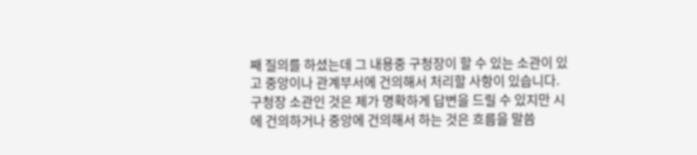째 질의를 하셨는데 그 내용중 구청장이 할 수 있는 소관이 있고 중앙이나 관계부서에 건의해서 처리할 사항이 있습니다. 구청장 소관인 것은 제가 명확하게 답변을 드릴 수 있지만 시에 건의하거나 중앙에 건의해서 하는 것은 흐름을 말씀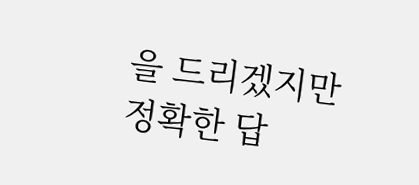을 드리겠지만 정확한 답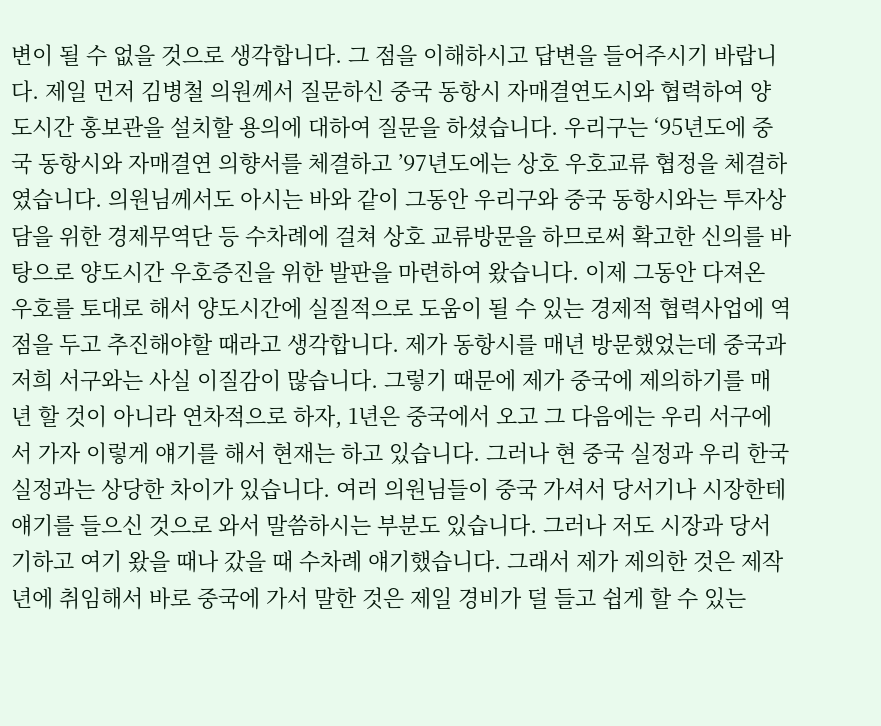변이 될 수 없을 것으로 생각합니다. 그 점을 이해하시고 답변을 들어주시기 바랍니다. 제일 먼저 김병철 의원께서 질문하신 중국 동항시 자매결연도시와 협력하여 양도시간 홍보관을 설치할 용의에 대하여 질문을 하셨습니다. 우리구는 ‘95년도에 중국 동항시와 자매결연 의향서를 체결하고 ’97년도에는 상호 우호교류 협정을 체결하였습니다. 의원님께서도 아시는 바와 같이 그동안 우리구와 중국 동항시와는 투자상담을 위한 경제무역단 등 수차례에 걸쳐 상호 교류방문을 하므로써 확고한 신의를 바탕으로 양도시간 우호증진을 위한 발판을 마련하여 왔습니다. 이제 그동안 다져온 우호를 토대로 해서 양도시간에 실질적으로 도움이 될 수 있는 경제적 협력사업에 역점을 두고 추진해야할 때라고 생각합니다. 제가 동항시를 매년 방문했었는데 중국과 저희 서구와는 사실 이질감이 많습니다. 그렇기 때문에 제가 중국에 제의하기를 매년 할 것이 아니라 연차적으로 하자, 1년은 중국에서 오고 그 다음에는 우리 서구에서 가자 이렇게 얘기를 해서 현재는 하고 있습니다. 그러나 현 중국 실정과 우리 한국 실정과는 상당한 차이가 있습니다. 여러 의원님들이 중국 가셔서 당서기나 시장한테 얘기를 들으신 것으로 와서 말씀하시는 부분도 있습니다. 그러나 저도 시장과 당서기하고 여기 왔을 때나 갔을 때 수차례 얘기했습니다. 그래서 제가 제의한 것은 제작년에 취임해서 바로 중국에 가서 말한 것은 제일 경비가 덜 들고 쉽게 할 수 있는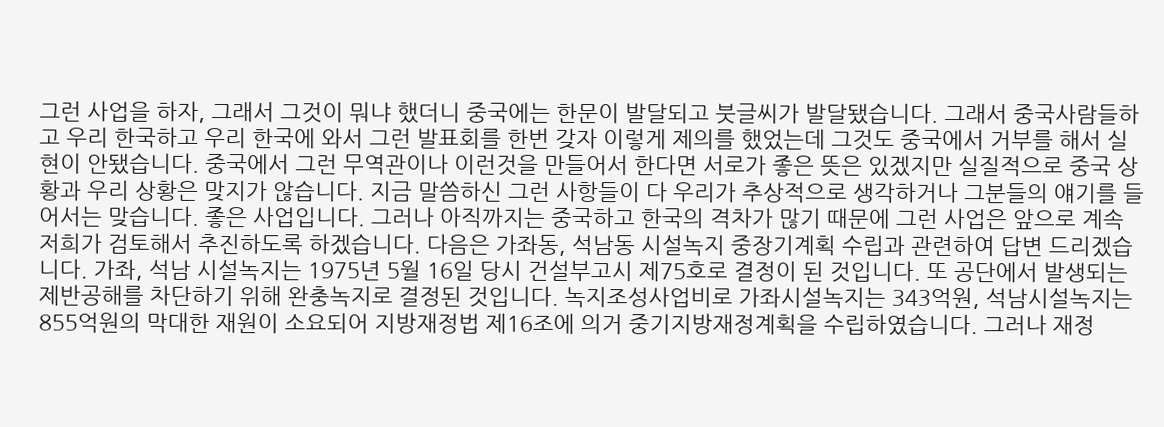그런 사업을 하자, 그래서 그것이 뭐냐 했더니 중국에는 한문이 발달되고 붓글씨가 발달됐습니다. 그래서 중국사람들하고 우리 한국하고 우리 한국에 와서 그런 발표회를 한번 갖자 이렇게 제의를 했었는데 그것도 중국에서 거부를 해서 실현이 안됐습니다. 중국에서 그런 무역관이나 이런것을 만들어서 한다면 서로가 좋은 뜻은 있겠지만 실질적으로 중국 상황과 우리 상황은 맞지가 않습니다. 지금 말씀하신 그런 사항들이 다 우리가 추상적으로 생각하거나 그분들의 얘기를 들어서는 맞습니다. 좋은 사업입니다. 그러나 아직까지는 중국하고 한국의 격차가 많기 때문에 그런 사업은 앞으로 계속 저희가 검토해서 추진하도록 하겠습니다. 다음은 가좌동, 석남동 시설녹지 중장기계획 수립과 관련하여 답변 드리겠습니다. 가좌, 석남 시설녹지는 1975년 5월 16일 당시 건설부고시 제75호로 결정이 된 것입니다. 또 공단에서 발생되는 제반공해를 차단하기 위해 완충녹지로 결정된 것입니다. 녹지조성사업비로 가좌시설녹지는 343억원, 석남시설녹지는 855억원의 막대한 재원이 소요되어 지방재정법 제16조에 의거 중기지방재정계획을 수립하였습니다. 그러나 재정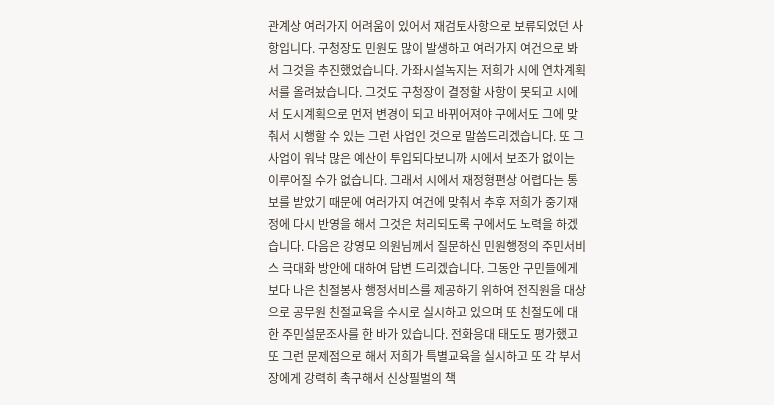관계상 여러가지 어려움이 있어서 재검토사항으로 보류되었던 사항입니다. 구청장도 민원도 많이 발생하고 여러가지 여건으로 봐서 그것을 추진했었습니다. 가좌시설녹지는 저희가 시에 연차계획서를 올려놨습니다. 그것도 구청장이 결정할 사항이 못되고 시에서 도시계획으로 먼저 변경이 되고 바뀌어져야 구에서도 그에 맞춰서 시행할 수 있는 그런 사업인 것으로 말씀드리겠습니다. 또 그 사업이 워낙 많은 예산이 투입되다보니까 시에서 보조가 없이는 이루어질 수가 없습니다. 그래서 시에서 재정형편상 어렵다는 통보를 받았기 때문에 여러가지 여건에 맞춰서 추후 저희가 중기재정에 다시 반영을 해서 그것은 처리되도록 구에서도 노력을 하겠습니다. 다음은 강영모 의원님께서 질문하신 민원행정의 주민서비스 극대화 방안에 대하여 답변 드리겠습니다. 그동안 구민들에게 보다 나은 친절봉사 행정서비스를 제공하기 위하여 전직원을 대상으로 공무원 친절교육을 수시로 실시하고 있으며 또 친절도에 대한 주민설문조사를 한 바가 있습니다. 전화응대 태도도 평가했고 또 그런 문제점으로 해서 저희가 특별교육을 실시하고 또 각 부서장에게 강력히 촉구해서 신상필벌의 책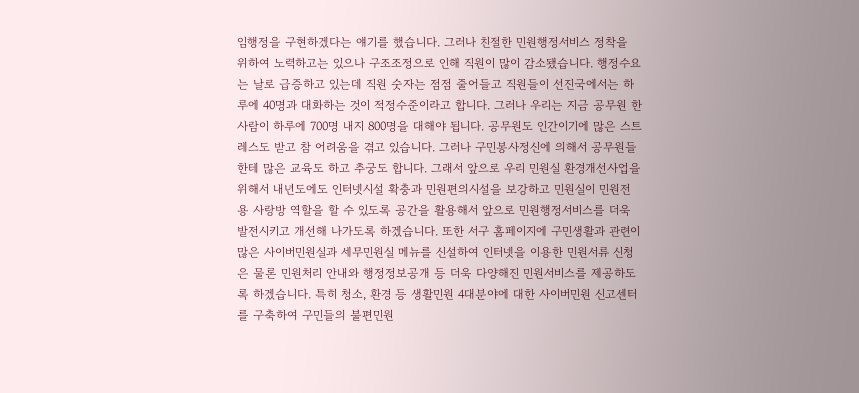임행정을 구현하겠다는 얘기를 했습니다. 그러나 친절한 민원행정서비스 정착을 위하여 노력하고는 있으나 구조조정으로 인해 직원이 많이 감소됐습니다. 행정수요는 날로 급증하고 있는데 직원 숫자는 점점 줄어들고 직원들이 선진국에서는 하루에 40명과 대화하는 것이 적정수준이라고 합니다. 그러나 우리는 지금 공무원 한사람이 하루에 700명 내지 800명을 대해야 됩니다. 공무원도 인간이기에 많은 스트레스도 받고 참 어려움을 겪고 있습니다. 그러나 구민봉사정신에 의해서 공무원들한테 많은 교육도 하고 추궁도 합니다. 그래서 앞으로 우리 민원실 환경개선사업을 위해서 내년도에도 인터넷시설 확충과 민원편의시설을 보강하고 민원실이 민원전용 사랑방 역할을 할 수 있도록 공간을 활용해서 앞으로 민원행정서비스를 더욱 발전시키고 개선해 나가도록 하겠습니다. 또한 서구 홈페이지에 구민생활과 관련이 많은 사이버민원실과 세무민원실 메뉴를 신설하여 인터넷을 이용한 민원서류 신청은 물론 민원처리 안내와 행정정보공개 등 더욱 다양해진 민원서비스를 제공하도록 하겠습니다. 특히 청소, 환경 등 생활민원 4대분야에 대한 사이버민원 신고센터를 구축하여 구민들의 불편민원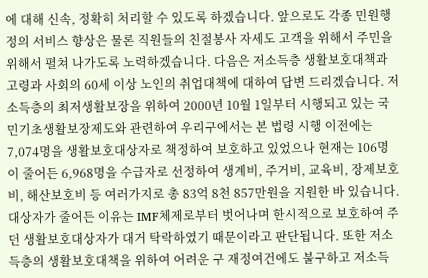에 대해 신속, 정확히 처리할 수 있도록 하겠습니다. 앞으로도 각종 민원행정의 서비스 향상은 물론 직원들의 친절봉사 자세도 고객을 위해서 주민을 위해서 펼쳐 나가도록 노력하겠습니다. 다음은 저소득층 생활보호대책과 고령과 사회의 60세 이상 노인의 취업대책에 대하여 답변 드리겠습니다. 저소득층의 최저생활보장을 위하여 2000년 10월 1일부터 시행되고 있는 국민기초생활보장제도와 관련하여 우리구에서는 본 법령 시행 이전에는 7,074명을 생활보호대상자로 책정하여 보호하고 있었으나 현재는 106명이 줄어든 6,968명을 수급자로 선정하여 생계비, 주거비, 교육비, 장제보호비, 해산보호비 등 여러가지로 총 83억 8천 857만원을 지원한 바 있습니다. 대상자가 줄어든 이유는 IMF체제로부터 벗어나며 한시적으로 보호하여 주던 생활보호대상자가 대거 탁락하였기 때문이라고 판단됩니다. 또한 저소득층의 생활보호대책을 위하여 어려운 구 재정여건에도 불구하고 저소득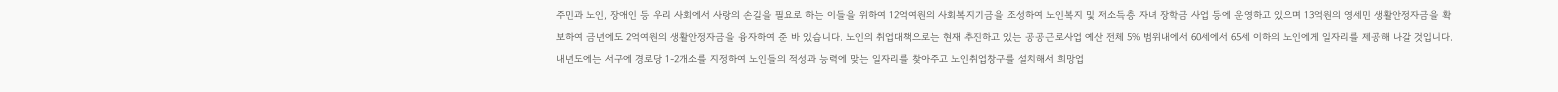주민과 노인, 장애인 등 우리 사회에서 사랑의 손길을 필요로 하는 이들을 위하여 12억여원의 사회복지기금을 조성하여 노인복지 및 저소득층 자녀 장학금 사업 등에 운영하고 있으며 13억원의 영세민 생활안정자금을 확보하여 금년에도 2억여원의 생활안정자금을 융자하여 준 바 있습니다. 노인의 취업대책으로는 현재 추진하고 있는 공공근로사업 예산 전체 5% 범위내에서 60세에서 65세 이하의 노인에게 일자리를 제공해 나갈 것입니다. 내년도에는 서구에 경로당 1-2개소를 지정하여 노인들의 적성과 능력에 맞는 일자리를 찾아주고 노인취업창구를 설치해서 희망업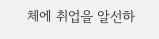체에 취업을 알선하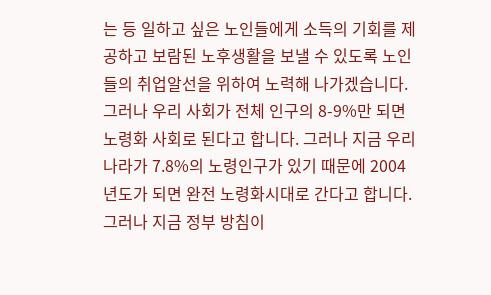는 등 일하고 싶은 노인들에게 소득의 기회를 제공하고 보람된 노후생활을 보낼 수 있도록 노인들의 취업알선을 위하여 노력해 나가겠습니다. 그러나 우리 사회가 전체 인구의 8-9%만 되면 노령화 사회로 된다고 합니다. 그러나 지금 우리나라가 7.8%의 노령인구가 있기 때문에 2004년도가 되면 완전 노령화시대로 간다고 합니다. 그러나 지금 정부 방침이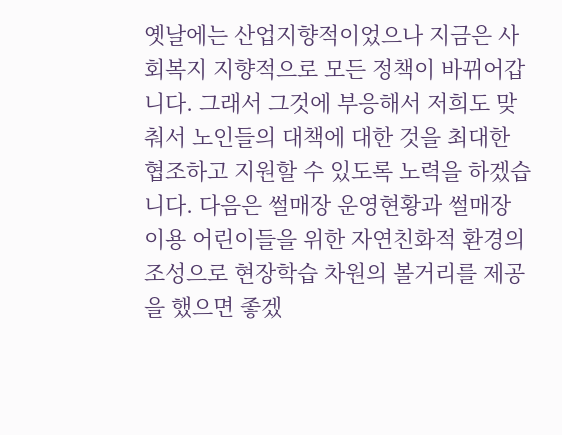옛날에는 산업지향적이었으나 지금은 사회복지 지향적으로 모든 정책이 바뀌어갑니다. 그래서 그것에 부응해서 저희도 맞춰서 노인들의 대책에 대한 것을 최대한 협조하고 지원할 수 있도록 노력을 하겠습니다. 다음은 썰매장 운영현황과 썰매장 이용 어린이들을 위한 자연친화적 환경의 조성으로 현장학습 차원의 볼거리를 제공을 했으면 좋겠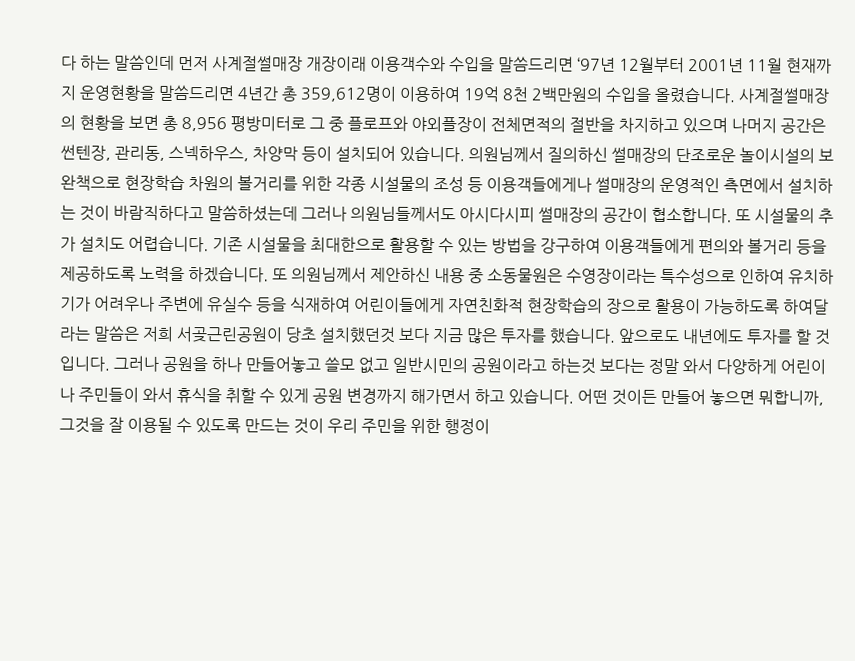다 하는 말씀인데 먼저 사계절썰매장 개장이래 이용객수와 수입을 말씀드리면 ‘97년 12월부터 2001년 11월 현재까지 운영현황을 말씀드리면 4년간 총 359,612명이 이용하여 19억 8천 2백만원의 수입을 올렸습니다. 사계절썰매장의 현황을 보면 총 8,956 평방미터로 그 중 플로프와 야외플장이 전체면적의 절반을 차지하고 있으며 나머지 공간은 썬텐장, 관리동, 스넥하우스, 차양막 등이 설치되어 있습니다. 의원님께서 질의하신 썰매장의 단조로운 놀이시설의 보완책으로 현장학습 차원의 볼거리를 위한 각종 시설물의 조성 등 이용객들에게나 썰매장의 운영적인 측면에서 설치하는 것이 바람직하다고 말씀하셨는데 그러나 의원님들께서도 아시다시피 썰매장의 공간이 협소합니다. 또 시설물의 추가 설치도 어렵습니다. 기존 시설물을 최대한으로 활용할 수 있는 방법을 강구하여 이용객들에게 편의와 볼거리 등을 제공하도록 노력을 하겠습니다. 또 의원님께서 제안하신 내용 중 소동물원은 수영장이라는 특수성으로 인하여 유치하기가 어려우나 주변에 유실수 등을 식재하여 어린이들에게 자연친화적 현장학습의 장으로 활용이 가능하도록 하여달라는 말씀은 저희 서곶근린공원이 당초 설치했던것 보다 지금 많은 투자를 했습니다. 앞으로도 내년에도 투자를 할 것입니다. 그러나 공원을 하나 만들어놓고 쓸모 없고 일반시민의 공원이라고 하는것 보다는 정말 와서 다양하게 어린이나 주민들이 와서 휴식을 취할 수 있게 공원 변경까지 해가면서 하고 있습니다. 어떤 것이든 만들어 놓으면 뭐합니까, 그것을 잘 이용될 수 있도록 만드는 것이 우리 주민을 위한 행정이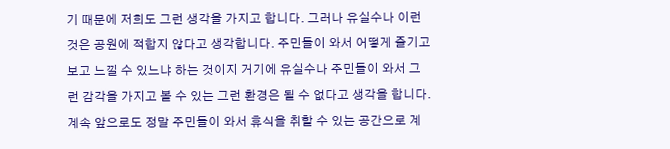기 때문에 저희도 그런 생각을 가지고 합니다. 그러나 유실수나 이런것은 공원에 적합지 않다고 생각합니다. 주민들이 와서 어떻게 즐기고 보고 느낄 수 있느냐 하는 것이지 거기에 유실수나 주민들이 와서 그런 감각을 가지고 볼 수 있는 그런 환경은 될 수 없다고 생각을 합니다. 계속 앞으로도 정말 주민들이 와서 휴식을 취할 수 있는 공간으로 계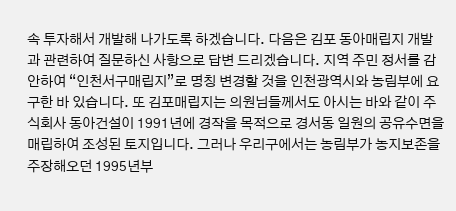속 투자해서 개발해 나가도록 하겠습니다. 다음은 김포 동아매립지 개발과 관련하여 질문하신 사항으로 답변 드리겠습니다. 지역 주민 정서를 감안하여 “인천서구매립지”로 명칭 변경할 것을 인천광역시와 농림부에 요구한 바 있습니다. 또 김포매립지는 의원님들께서도 아시는 바와 같이 주식회사 동아건설이 1991년에 경작을 목적으로 경서동 일원의 공유수면을 매립하여 조성된 토지입니다. 그러나 우리구에서는 농림부가 농지보존을 주장해오던 1995년부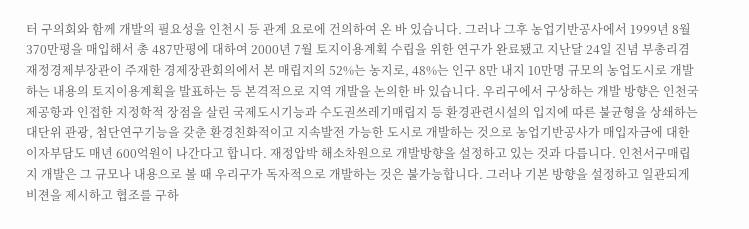터 구의회와 함께 개발의 필요성을 인천시 등 관계 요로에 건의하여 온 바 있습니다. 그러나 그후 농업기반공사에서 1999년 8월 370만평을 매입해서 총 487만평에 대하여 2000년 7월 토지이용계획 수립을 위한 연구가 완료됐고 지난달 24일 진념 부총리겸 재정경제부장관이 주재한 경제장관회의에서 본 매립지의 52%는 농지로, 48%는 인구 8만 내지 10만명 규모의 농업도시로 개발하는 내용의 토지이용계획을 발표하는 등 본격적으로 지역 개발을 논의한 바 있습니다. 우리구에서 구상하는 개발 방향은 인천국제공항과 인접한 지정학적 장점을 살린 국제도시기능과 수도권쓰레기매립지 등 환경관련시설의 입지에 따른 불균형을 상쇄하는 대단위 관광, 첨단연구기능을 갖춘 환경친화적이고 지속발전 가능한 도시로 개발하는 것으로 농업기반공사가 매입자금에 대한 이자부담도 매년 600억원이 나간다고 합니다. 재정압박 해소차원으로 개발방향을 설정하고 있는 것과 다릅니다. 인천서구매립지 개발은 그 규모나 내용으로 볼 때 우리구가 독자적으로 개발하는 것은 불가능합니다. 그러나 기본 방향을 설정하고 일관되게 비젼을 제시하고 협조를 구하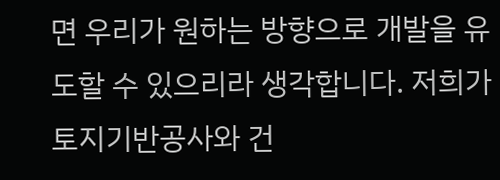면 우리가 원하는 방향으로 개발을 유도할 수 있으리라 생각합니다. 저희가 토지기반공사와 건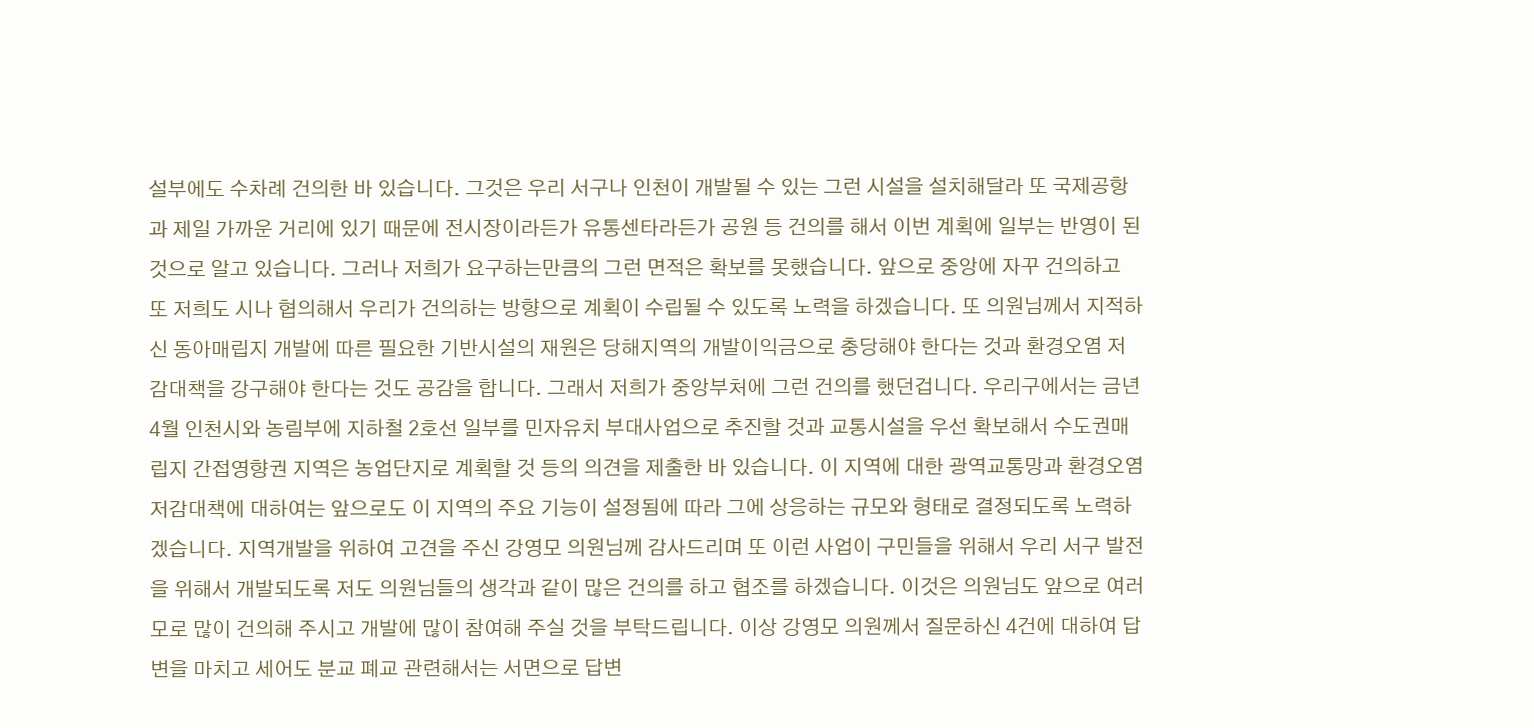설부에도 수차례 건의한 바 있습니다. 그것은 우리 서구나 인천이 개발될 수 있는 그런 시설을 설치해달라 또 국제공항과 제일 가까운 거리에 있기 때문에 전시장이라든가 유통센타라든가 공원 등 건의를 해서 이번 계획에 일부는 반영이 된 것으로 알고 있습니다. 그러나 저희가 요구하는만큼의 그런 면적은 확보를 못했습니다. 앞으로 중앙에 자꾸 건의하고 또 저희도 시나 협의해서 우리가 건의하는 방향으로 계획이 수립될 수 있도록 노력을 하겠습니다. 또 의원님께서 지적하신 동아매립지 개발에 따른 필요한 기반시설의 재원은 당해지역의 개발이익금으로 충당해야 한다는 것과 환경오염 저감대책을 강구해야 한다는 것도 공감을 합니다. 그래서 저희가 중앙부처에 그런 건의를 했던겁니다. 우리구에서는 금년 4월 인천시와 농림부에 지하철 2호선 일부를 민자유치 부대사업으로 추진할 것과 교통시설을 우선 확보해서 수도권매립지 간접영향권 지역은 농업단지로 계획할 것 등의 의견을 제출한 바 있습니다. 이 지역에 대한 광역교통망과 환경오염 저감대책에 대하여는 앞으로도 이 지역의 주요 기능이 설정됨에 따라 그에 상응하는 규모와 형태로 결정되도록 노력하겠습니다. 지역개발을 위하여 고견을 주신 강영모 의원님께 감사드리며 또 이런 사업이 구민들을 위해서 우리 서구 발전을 위해서 개발되도록 저도 의원님들의 생각과 같이 많은 건의를 하고 협조를 하겠습니다. 이것은 의원님도 앞으로 여러모로 많이 건의해 주시고 개발에 많이 참여해 주실 것을 부탁드립니다. 이상 강영모 의원께서 질문하신 4건에 대하여 답변을 마치고 세어도 분교 폐교 관련해서는 서면으로 답변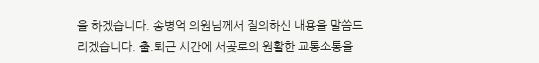을 하겠습니다. 송병억 의원님께서 질의하신 내용을 말씀드리겠습니다. 출.퇴근 시간에 서곶로의 원활한 교통소통을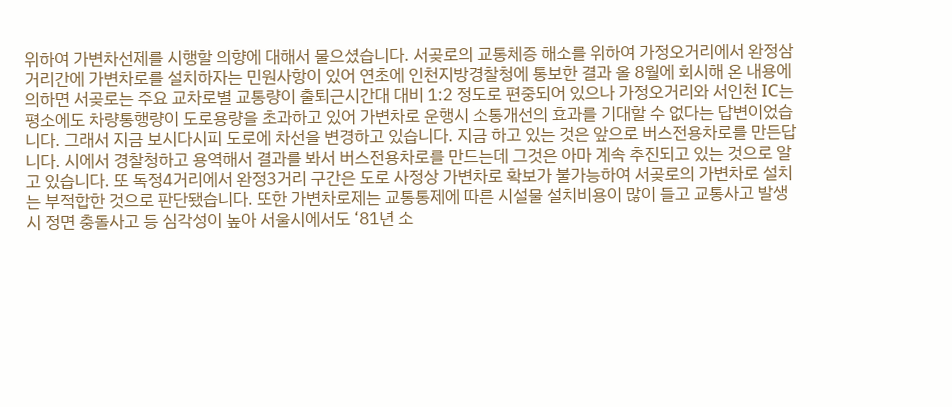위하여 가변차선제를 시행할 의향에 대해서 물으셨습니다. 서곶로의 교통체증 해소를 위하여 가정오거리에서 완정삼거리간에 가변차로를 설치하자는 민원사항이 있어 연초에 인천지방경찰청에 통보한 결과 올 8월에 회시해 온 내용에 의하면 서곶로는 주요 교차로별 교통량이 출퇴근시간대 대비 1:2 정도로 편중되어 있으나 가정오거리와 서인천 IC는 평소에도 차량통행량이 도로용량을 초과하고 있어 가변차로 운행시 소통개선의 효과를 기대할 수 없다는 답변이었습니다. 그래서 지금 보시다시피 도로에 차선을 변경하고 있습니다. 지금 하고 있는 것은 앞으로 버스전용차로를 만든답니다. 시에서 경찰청하고 용역해서 결과를 봐서 버스전용차로를 만드는데 그것은 아마 계속 추진되고 있는 것으로 알고 있습니다. 또 독정4거리에서 완정3거리 구간은 도로 사정상 가변차로 확보가 불가능하여 서곶로의 가변차로 설치는 부적합한 것으로 판단됐습니다. 또한 가변차로제는 교통통제에 따른 시설물 설치비용이 많이 들고 교통사고 발생시 정면 충돌사고 등 심각성이 높아 서울시에서도 ‘81년 소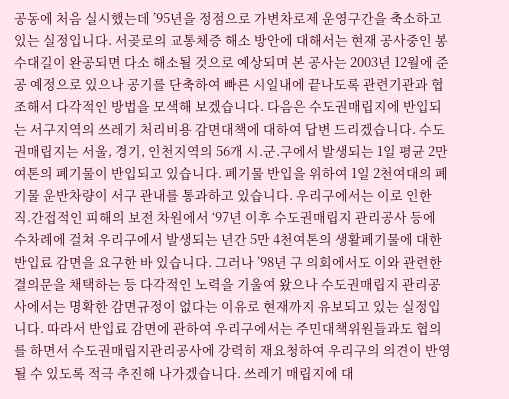공동에 처음 실시했는데 ’95년을 정점으로 가변차로제 운영구간을 축소하고 있는 실정입니다. 서곶로의 교통체증 해소 방안에 대해서는 현재 공사중인 봉수대길이 완공되면 다소 해소될 것으로 예상되며 본 공사는 2003년 12월에 준공 예정으로 있으나 공기를 단축하여 빠른 시일내에 끝나도록 관련기관과 협조해서 다각적인 방법을 모색해 보겠습니다. 다음은 수도권매립지에 반입되는 서구지역의 쓰레기 처리비용 감면대책에 대하여 답변 드리겠습니다. 수도권매립지는 서울, 경기, 인천지역의 56개 시.군.구에서 발생되는 1일 평균 2만여톤의 폐기물이 반입되고 있습니다. 폐기물 반입을 위하여 1일 2천여대의 폐기물 운반차량이 서구 관내를 통과하고 있습니다. 우리구에서는 이로 인한 직.간접적인 피해의 보전 차원에서 ‘97년 이후 수도권매립지 관리공사 등에 수차례에 걸쳐 우리구에서 발생되는 년간 5만 4천여톤의 생활폐기물에 대한 반입료 감면을 요구한 바 있습니다. 그러나 ’98년 구 의회에서도 이와 관련한 결의문을 채택하는 등 다각적인 노력을 기울여 왔으나 수도권매립지 관리공사에서는 명확한 감면규정이 없다는 이유로 현재까지 유보되고 있는 실정입니다. 따라서 반입료 감면에 관하여 우리구에서는 주민대책위원들과도 협의를 하면서 수도권매립지관리공사에 강력히 재요청하여 우리구의 의견이 반영될 수 있도록 적극 추진해 나가겠습니다. 쓰레기 매립지에 대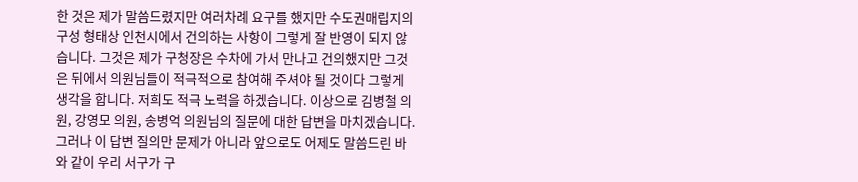한 것은 제가 말씀드렸지만 여러차례 요구를 했지만 수도권매립지의 구성 형태상 인천시에서 건의하는 사항이 그렇게 잘 반영이 되지 않습니다. 그것은 제가 구청장은 수차에 가서 만나고 건의했지만 그것은 뒤에서 의원님들이 적극적으로 참여해 주셔야 될 것이다 그렇게 생각을 합니다. 저희도 적극 노력을 하겠습니다. 이상으로 김병철 의원, 강영모 의원, 송병억 의원님의 질문에 대한 답변을 마치겠습니다. 그러나 이 답변 질의만 문제가 아니라 앞으로도 어제도 말씀드린 바와 같이 우리 서구가 구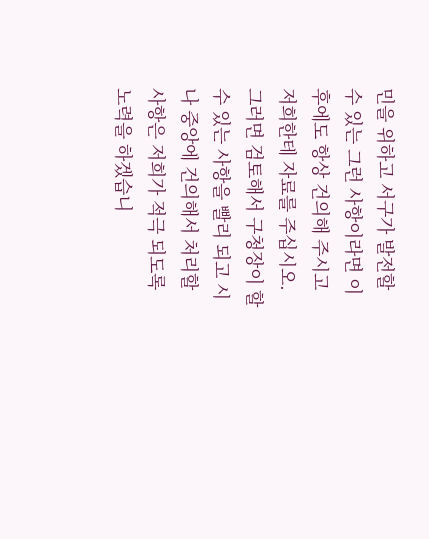민을 위하고 서구가 발전할 수 있는 그런 사항이라면 이후에도 항상 건의해 주시고 저희한테 자료를 주십시오. 그러면 검토해서 구청장이 할 수 있는 사항을 빨리 되고 시나 중앙에 건의해서 처리할 사항은 저희가 적극 되도록 노력을 하겠습니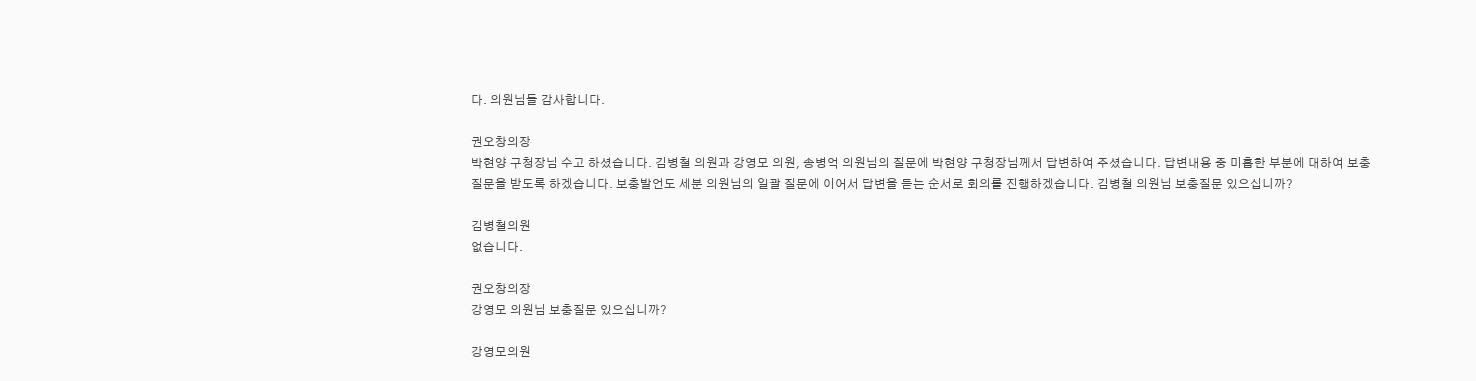다. 의원님들 감사합니다.

권오창의장
박현양 구청장님 수고 하셨습니다. 김병철 의원과 강영모 의원, 송병억 의원님의 질문에 박현양 구청장님께서 답변하여 주셨습니다. 답변내용 중 미흡한 부분에 대하여 보충질문을 받도록 하겠습니다. 보충발언도 세분 의원님의 일괄 질문에 이어서 답변을 듣는 순서로 회의를 진행하겠습니다. 김병철 의원님 보충질문 있으십니까?

김병철의원
없습니다.

권오창의장
강영모 의원님 보충질문 있으십니까?

강영모의원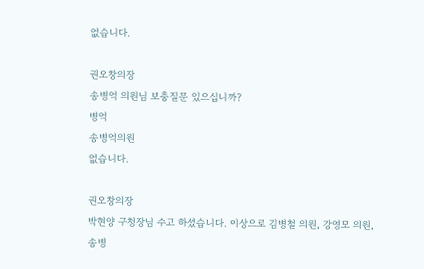없습니다.

권오창의장
송병억 의원님 보충질문 있으십니까?
병억
송병억의원
없습니다.

권오창의장
박현양 구청장님 수고 하셨습니다. 이상으로 김병철 의원, 강영모 의원, 송병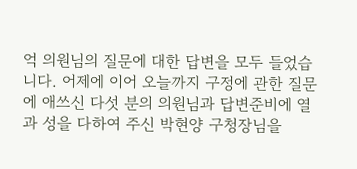억 의원님의 질문에 대한 답변을 모두 들었습니다. 어제에 이어 오늘까지 구정에 관한 질문에 애쓰신 다섯 분의 의원님과 답변준비에 열과 성을 다하여 주신 박현양 구청장님을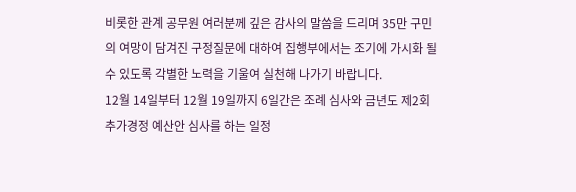비롯한 관계 공무원 여러분께 깊은 감사의 말씀을 드리며 35만 구민의 여망이 담겨진 구정질문에 대하여 집행부에서는 조기에 가시화 될 수 있도록 각별한 노력을 기울여 실천해 나가기 바랍니다.
12월 14일부터 12월 19일까지 6일간은 조례 심사와 금년도 제2회 추가경정 예산안 심사를 하는 일정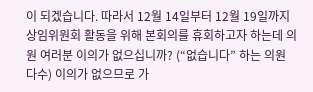이 되겠습니다. 따라서 12월 14일부터 12월 19일까지 상임위원회 활동을 위해 본회의를 휴회하고자 하는데 의원 여러분 이의가 없으십니까? (“없습니다” 하는 의원 다수) 이의가 없으므로 가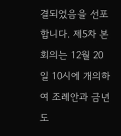결되었음을 선포합니다. 제5차 본회의는 12월 20일 10시에 개의하여 조례안과 금년도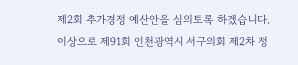제2회 추가경정 예산안을 심의토록 하겠습니다. 이상으로 제91회 인천광역시 서구의회 제2차 정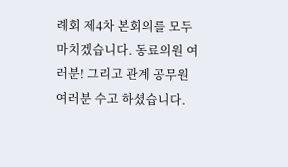례회 제4차 본회의를 모두 마치겠습니다. 동료의원 여러분! 그리고 관계 공무원 여러분 수고 하셨습니다.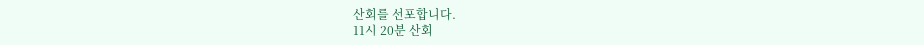산회를 선포합니다.
11시 20분 산회